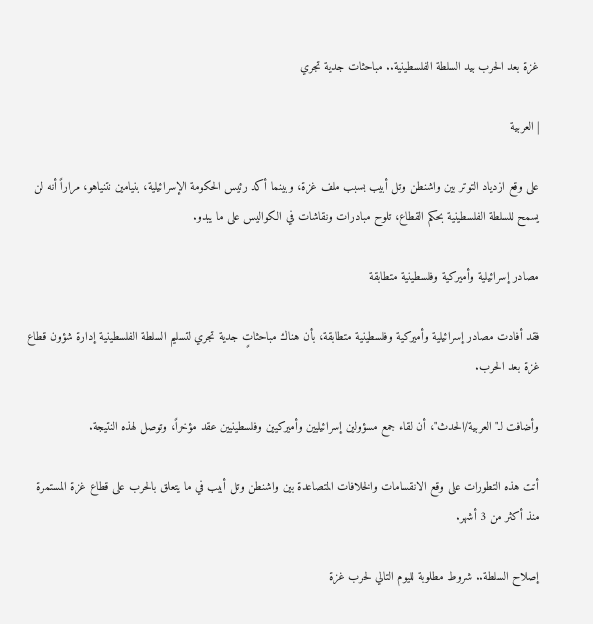غزة بعد الحرب بيد السلطة الفلسطينية.. مباحثات جدية تجري

| العربية

على وقع ازدياد التوتر بين واشنطن وتل أبيب بسبب ملف غزة، وبينما أكد رئيس الحكومة الإسرائيلية، بنيامين نتنياهو، مراراً أنه لن يسمح للسلطة الفلسطينية بحكم القطاع، تلوح مبادرات ونقاشات في الكواليس على ما يبدو.

مصادر إسرائيلية وأميركية وفلسطينية متطابقة

فقد أفادت مصادر إسرائيلية وأميركية وفلسطينية متطابقة، بأن هناك مباحثاتٍ جدية تجري لتسليم السلطة الفلسطينية إدارة شؤون قطاع غزة بعد الحرب.

وأضافت لـ"العربية/الحدث"، أن لقاء جمع مسؤولين إسرائيليين وأميركيين وفلسطينيين عقد مؤخراً، وتوصل لهذه النتيجة.

أتت هذه التطورات على وقع الانقسامات والخلافات المتصاعدة بين واشنطن وتل أبيب في ما يتعلق بالحرب على قطاع غزة المستمرة منذ أكثر من 3 أشهر.

إصلاح السلطة.. شروط مطلوبة لليوم التالي لحرب غزة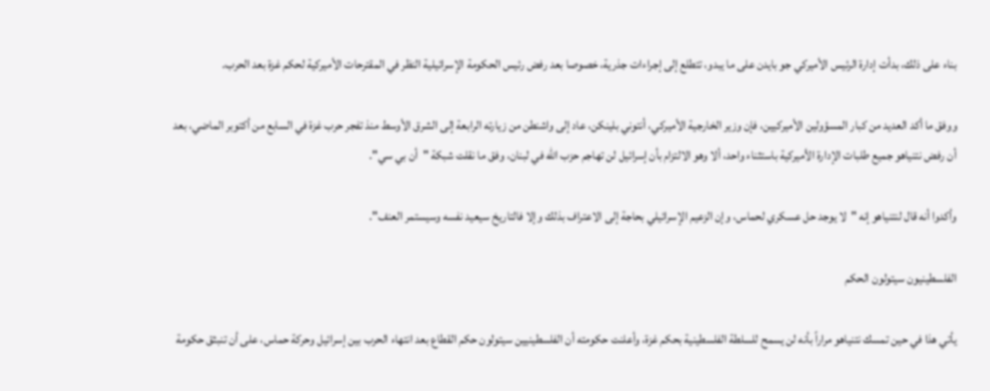بناء على ذلك، بدأت إدارة الرئيس الأميركي جو بايدن على ما يبدو، تتطلع إلى إجراءات جذرية، خصوصا بعد رفض رئيس الحكومة الإسرائيلية النظر في المقترحات الأميركية لحكم غزة بعد الحرب.

ووفق ما أكد العديد من كبار المسؤولين الأميركيين، فإن وزير الخارجية الأميركي، أنتوني بلينكن، عاد إلى واشنطن من زيارته الرابعة إلى الشرق الأوسط منذ تفجر حرب غزة في السابع من أكتوبر الماضي، بعد أن رفض نتنياهو جميع طلبات الإدارة الأميركية باستثناء واحد، ألا وهو الالتزام بأن إسرائيل لن تهاجم حزب الله في لبنان، وفق ما نقلت شبكة "أن بي سي".

وأكدوا أنه قال لنتنياهو إنه "لا يوجد حل عسكري لحماس، وإن الزعيم الإسرائيلي بحاجة إلى الاعتراف بذلك وإلا فالتاريخ سيعيد نفسه وسيستمر العنف".

الفلسطينيون سيتولون الحكم

يأتي هذا في حين تمسك نتنياهو مراراً بأنه لن يسمح للسلطة الفلسطينية بحكم غزة، وأعلنت حكومته أن الفلسطينيين سيتولون حكم القطاع بعد انتهاء الحرب بين إسرائيل وحركة حماس، على أن تنبثق حكومة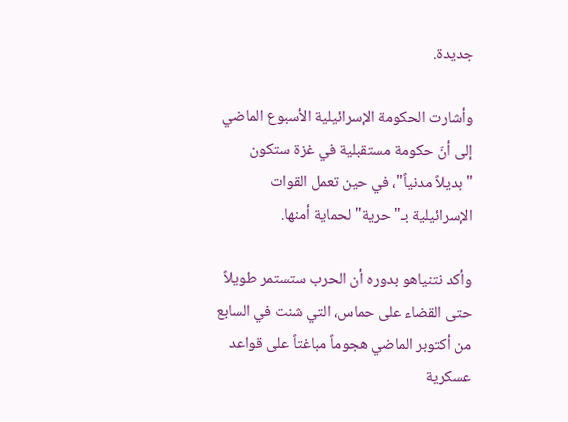جديدة.

وأشارت الحكومة الإسرائيلية الأسبوع الماضي إلى أنّ حكومة مستقبلية في غزة ستكون "بديلاً مدنياً"، في حين تعمل القوات الإسرائيلية بـ"حرية" لحماية أمنها.

وأكد نتنياهو بدوره أن الحرب ستستمر طويلاً حتى القضاء على حماس، التي شنت في السابع من أكتوبر الماضي هجوماً مباغتاً على قواعد عسكرية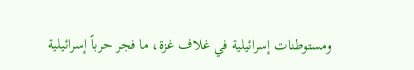ومستوطنات إسرائيلية في غلاف غزة، ما فجر حرباً إسرائيلية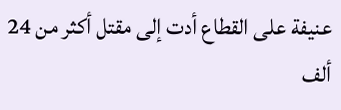عنيفة على القطاع أدت إلى مقتل أكثر من 24 ألف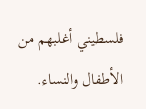فلسطيني أغلبهم من الأطفال والنساء.